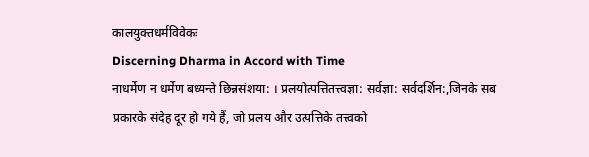कालयुक्तधर्मविवेकः
Discerning Dharma in Accord with Time
नाधर्मेण न धर्मेण बध्यन्ते छिन्नसंशया: । प्रलयोत्पत्तितत्त्वज्ञा: सर्वज्ञा: सर्वदर्शिन:,जिनके सब प्रकारके संदेह दूर हो गये हैं, जो प्रलय और उत्पत्तिके तत्त्वको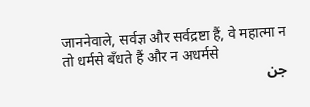जाननेवाले, सर्वज्ञ और सर्वद्रष्टा हैं, वे महात्मा न तो धर्मसे बँधते हैं और न अधर्मसे
جن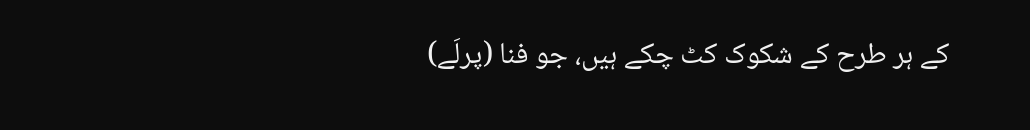کے ہر طرح کے شکوک کٹ چکے ہیں، جو فنا (پرلَے)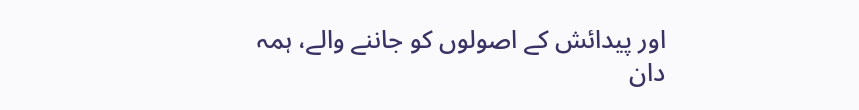اور پیدائش کے اصولوں کو جاننے والے، ہمہ دان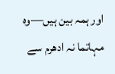اور ہمہ بین ہیں—وہ مہاتما نہ ادھرم سے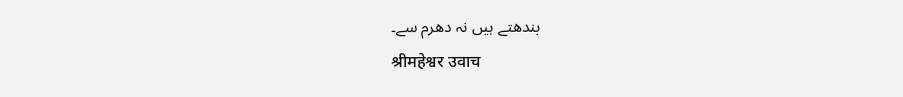بندھتے ہیں نہ دھرم سے۔
श्रीमहेश्वर उवाच